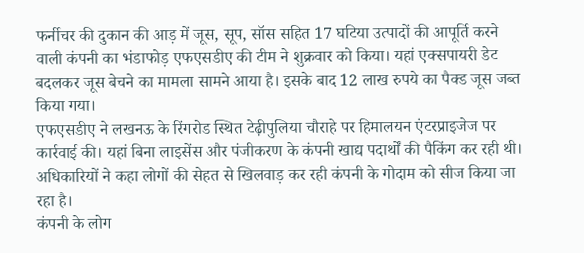फर्नीचर की दुकान की आड़ में जूस, सूप, सॉस सहित 17 घटिया उत्पादों की आपूर्ति करने वाली कंपनी का भंडाफोड़ एफएसडीए की टीम ने शुक्रवार को किया। यहां एक्सपायरी डेट बदलकर जूस बेचने का मामला सामने आया है। इसके बाद 12 लाख रुपये का पैक्ड जूस जब्त किया गया।
एफएसडीए ने लखनऊ के रिंगरोड स्थित टेढ़ीपुलिया चौराहे पर हिमालयन एंटरप्राइजेज पर कार्रवाई की। यहां बिना लाइसेंस और पंजीकरण के कंपनी खाद्य पदार्थों की पैकिंग कर रही थी। अधिकारियों ने कहा लोगों की सेहत से खिलवाड़ कर रही कंपनी के गोदाम को सीज किया जा रहा है।
कंपनी के लोग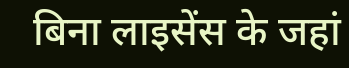बिना लाइसेंस के जहां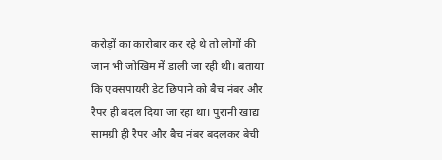करोड़ों का कारोबार कर रहे थे तो लोगों की जान भी जोखिम में डाली जा रही थी। बताया कि एक्सपायरी डेट छिपाने को बैच नंबर और रैपर ही बदल दिया जा रहा था। पुरानी खाद्य सामग्री ही रैपर और बैच नंबर बदलकर बेची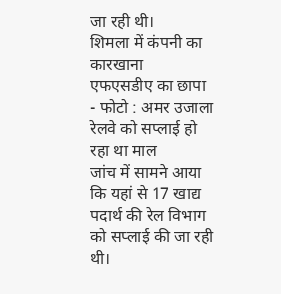जा रही थी।
शिमला में कंपनी का कारखाना
एफएसडीए का छापा
- फोटो : अमर उजाला
रेलवे को सप्लाई हो रहा था माल
जांच में सामने आया कि यहां से 17 खाद्य पदार्थ की रेल विभाग को सप्लाई की जा रही थी।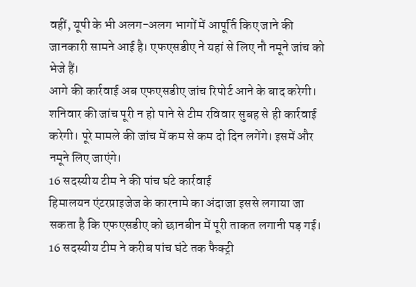वहीं, यूपी के भी अलग-अलग भागों में आपूर्ति किए जाने की जानकारी सामने आई है। एफएसडीए ने यहां से लिए नौ नमूने जांच को भेजे हैं।
आगे की कार्रवाई अब एफएसडीए जांच रिपोर्ट आने के बाद करेगी। शनिवार की जांच पूरी न हो पाने से टीम रविवार सुबह से ही कार्रवाई करेगी। पूरे मामले की जांच में कम से कम दो दिन लगेंगे। इसमें और नमूने लिए जाएंगे।
16 सदस्यीय टीम ने की पांच घंटे कार्रवाई
हिमालयन एंटरप्राइजेज के कारनामे का अंदाजा इससे लगाया जा सकता है कि एफएसडीए को छानबीन में पूरी ताकत लगानी पड़ गई। 16 सदस्यीय टीम ने करीब पांच घंटे तक फैक्ट्री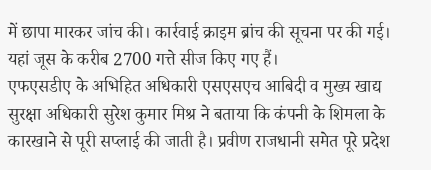में छापा मारकर जांच की। कार्रवाई क्राइम ब्रांच की सूचना पर की गई। यहां जूस के करीब 2700 गत्ते सीज किए गए हैं।
एफएसडीए के अभिहित अधिकारी एसएसएच आबिदी व मुख्य खाद्य सुरक्षा अधिकारी सुरेश कुमार मिश्र ने बताया कि कंपनी के शिमला के कारखाने से पूरी सप्लाई की जाती है। प्रवीण राजधानी समेत पूरे प्रदेश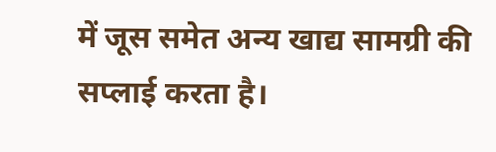में जूस समेत अन्य खाद्य सामग्री की सप्लाई करता है।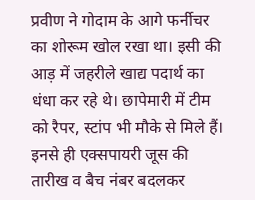प्रवीण ने गोदाम के आगे फर्नीचर का शोरूम खोल रखा था। इसी की आड़ में जहरीले खाद्य पदार्थ का धंधा कर रहे थे। छापेमारी में टीम को रैपर, स्टांप भी मौके से मिले हैं। इनसे ही एक्सपायरी जूस की तारीख व बैच नंबर बदलकर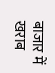बाजार में खराब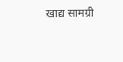खाद्य सामग्री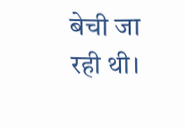बेची जा रही थी।